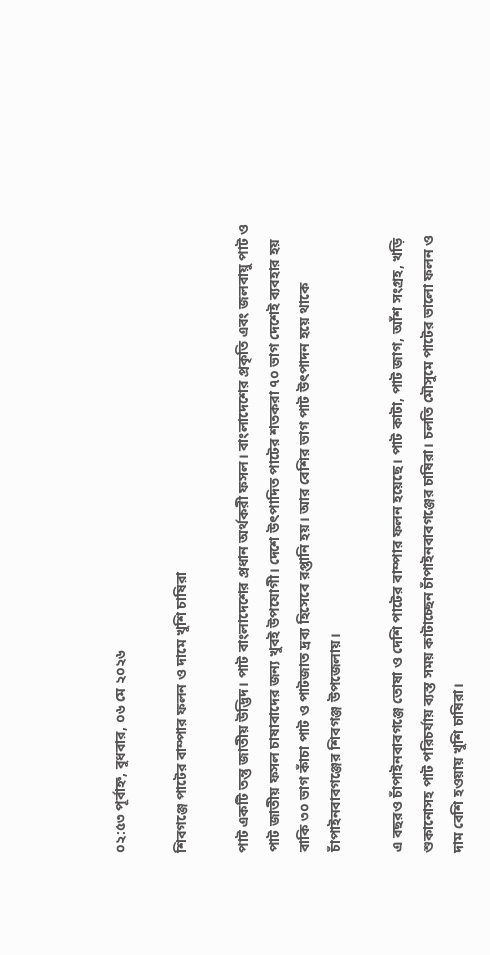০২:৫৩ পূর্বাহ্ন, বুধবার, ০৬ মে ২০২৬

শিবগঞ্জে পাটের বাম্পার ফলন ও দামে খুশি চাষিরা

পাট একটি তন্তু জাতীয় উদ্ভিদ। পাট বাংলাদেশের প্রধান অর্থকরী ফসল। বাংলাদেশের প্রকৃতি এবং জলবায়ু পাট ও পাট জাতীয় ফসল চাষাবাদের জন্য খুবই উপযোগী। দেশে উৎপাদিত পাটের শতকরা ৭০ ভাগ দেশেই ব্যবহার হয় বাকি ৩০ ভাগ কাঁচা পাট ও পাটজাত দ্রব্য হিসেবে রপ্তানি হয়। আর বেশির ভাগ পাট উৎপাদন হয়ে থাকে চাঁপাইনবাবগঞ্জের শিবগঞ্জ উপজেলায়।

এ বছরও চাঁপাইনবাবগঞ্জে তোষা ও দেশি পাটের বাম্পার ফলন হয়েছে। পাট কাটা, পাট জাগ, আঁশ সংগ্রহ, খড়ি শুকানোসহ পাট পরিচর্যায় ব্যস্ত সময় কাটাচ্ছেন চাঁপাইনবাবগঞ্জের চাষিরা। চলতি মৌসুমে পাটের ভালো ফলন ও দাম বেশি হওয়ায় খুশি চাষিরা।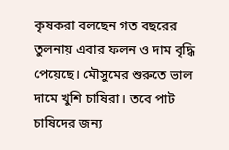কৃষকরা বলছেন গত বছরের তুলনায় এবার ফলন ও দাম বৃদ্ধি পেয়েছে। মৌসুমের শুরুতে ভাল দামে খুশি চাষিরা। তবে পাট চাষিদের জন্য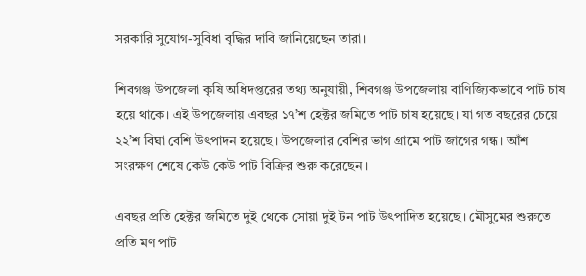সরকারি সুযোগ-সুবিধা বৃদ্ধির দাবি জানিয়েছেন তারা।

শিবগঞ্জ উপজেলা কৃষি অধিদপ্তরের তথ্য অনুযায়ী, শিবগঞ্জ উপজেলায় বাণিজ্যিকভাবে পাট চাষ হয়ে থাকে। এই উপজেলায় এবছর ১৭’শ হেক্টর জমিতে পাট চাষ হয়েছে। যা গত বছরের চেয়ে ২২’শ বিঘা বেশি উৎপাদন হয়েছে। উপজেলার বেশির ভাগ গ্রামে পাট জাগের গন্ধ। আঁশ সংরক্ষণ শেষে কেউ কেউ পাট বিক্রির শুরু করেছেন।

এবছর প্রতি হেক্টর জমিতে দুই থেকে সোয়া দুই টন পাট উৎপাদিত হয়েছে। মৌসুমের শুরুতে প্রতি মণ পাট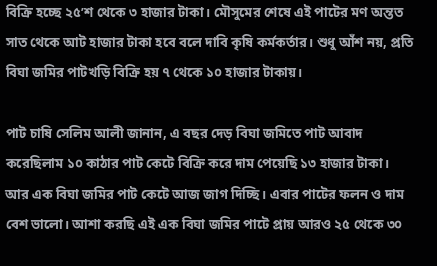বিক্রি হচ্ছে ২৫’শ থেকে ৩ হাজার টাকা। মৌসুমের শেষে এই পাটের মণ অন্তত সাত থেকে আট হাজার টাকা হবে বলে দাবি কৃষি কর্মকর্তার। শুধু আঁশ নয়, প্রতি বিঘা জমির পাটখড়ি বিক্রি হয় ৭ থেকে ১০ হাজার টাকায়।

পাট চাষি সেলিম আলী জানান, এ বছর দেড় বিঘা জমিতে পাট আবাদ করেছিলাম ১০ কাঠার পাট কেটে বিক্রি করে দাম পেয়েছি ১৩ হাজার টাকা। আর এক বিঘা জমির পাট কেটে আজ জাগ দিচ্ছি। এবার পাটের ফলন ও দাম বেশ ভালো। আশা করছি এই এক বিঘা জমির পাটে প্রায় আরও ২৫ থেকে ৩০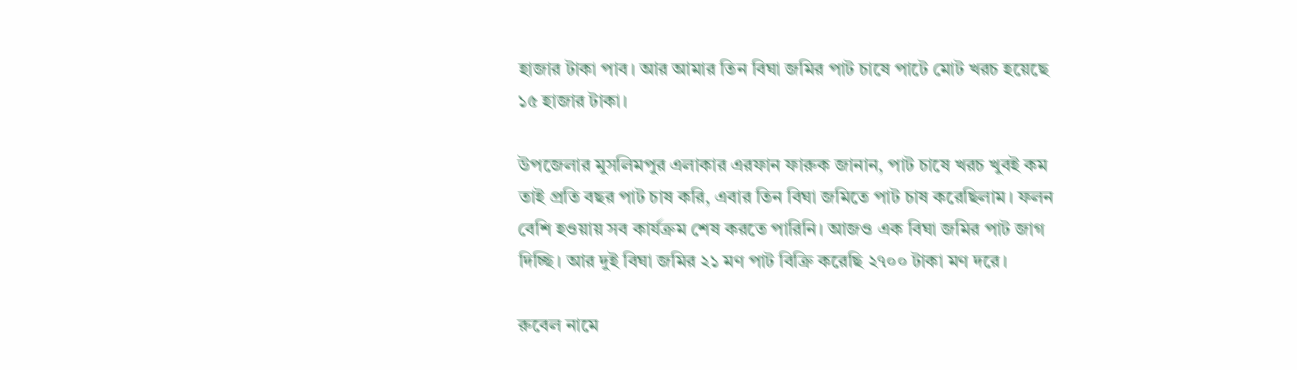হাজার টাকা পাব। আর আমার তিন বিঘা জমির পাট চাষে পাটে মোট খরচ হয়েছে ১৫ হাজার টাকা।

উপজেলার মুসলিমপুর এলাকার এরফান ফারুক জানান, পাট চাষে খরচ খুবই কম তাই প্রতি বছর পাট চাষ করি, এবার তিন বিঘা জমিতে পাট চাষ করেছিলাম। ফলন বেশি হওয়ায় সব কার্যক্রম শেষ করতে পারিনি। আজও এক বিঘা জমির পাট জাগ দিচ্ছি। আর দুই বিঘা জমির ২১ মণ পাট বিক্রি করেছি ২৭০০ টাকা মণ দরে।

রুবেল নামে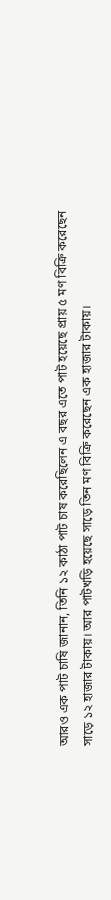আরও এক পাট চাষি জানান, তিনি ১২ কাঠা পাট চাষ করেছিলেন এ বছর এতে পাট হয়েছে প্রায় ৫ মণ বিক্রি করেছেন সাড়ে ১২ হাজার টাকায়। আর পাটখড়ি হয়েছে সাড়ে তিন মণ বিক্রি করেছেন এক হাজার টাকায়।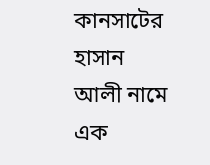কানসাটের হাসান আলী নামে এক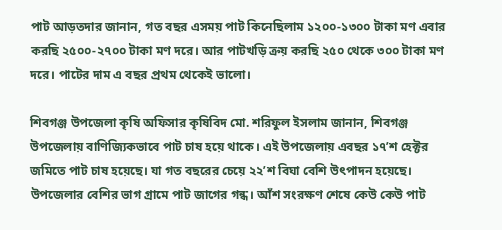পাট আড়তদার জানান, গত বছর এসময় পাট কিনেছিলাম ১২০০-১৩০০ টাকা মণ এবার করছি ২৫০০-২৭০০ টাকা মণ দরে। আর পাটখড়ি ক্রয় করছি ২৫০ থেকে ৩০০ টাকা মণ দরে। পাটের দাম এ বছর প্রথম থেকেই ভালো।

শিবগঞ্জ উপজেলা কৃষি অফিসার কৃষিবিদ মো. শরিফুল ইসলাম জানান, শিবগঞ্জ উপজেলায় বাণিজ্যিকভাবে পাট চাষ হয়ে থাকে। এই উপজেলায় এবছর ১৭’শ হেক্টর জমিতে পাট চাষ হয়েছে। যা গত বছরের চেয়ে ২২’শ বিঘা বেশি উৎপাদন হয়েছে। উপজেলার বেশির ভাগ গ্রামে পাট জাগের গন্ধ। আঁশ সংরক্ষণ শেষে কেউ কেউ পাট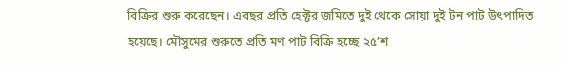বিক্রির শুরু করেছেন। এবছর প্রতি হেক্টর জমিতে দুই থেকে সোয়া দুই টন পাট উৎপাদিত হয়েছে। মৌসুমের শুরুতে প্রতি মণ পাট বিক্রি হচ্ছে ২৫’শ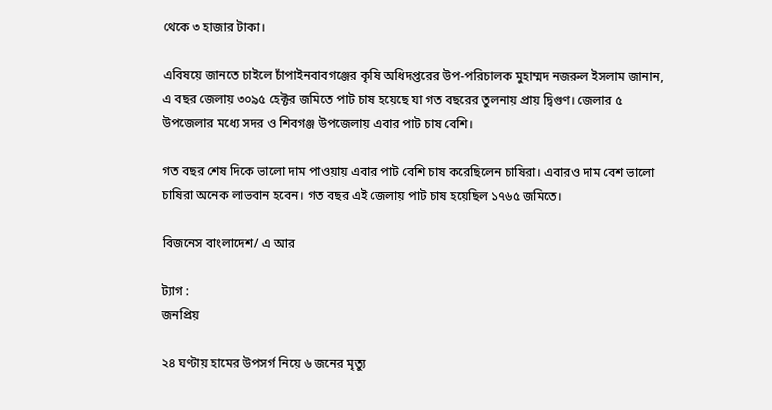থেকে ৩ হাজার টাকা।

এবিষয়ে জানতে চাইলে চাঁপাইনবাবগঞ্জের কৃষি অধিদপ্তরের উপ-পরিচালক মুহাম্মদ নজরুল ইসলাম জানান, এ বছর জেলায় ৩০৯৫ হেক্টর জমিতে পাট চাষ হয়েছে যা গত বছরের তুলনায় প্রায় দ্বিগুণ। জেলার ৫ উপজেলার মধ্যে সদর ও শিবগঞ্জ উপজেলায় এবার পাট চাষ বেশি।

গত বছর শেষ দিকে ভালো দাম পাওয়ায় এবার পাট বেশি চাষ করেছিলেন চাষিরা। এবারও দাম বেশ ভালো চাষিরা অনেক লাভবান হবেন। গত বছর এই জেলায় পাট চাষ হয়েছিল ১৭৬৫ জমিতে।

বিজনেস বাংলাদেশ/ এ আর

ট্যাগ :
জনপ্রিয়

২৪ ঘণ্টায় হামের উপসর্গ নিয়ে ৬ জনের মৃত্যু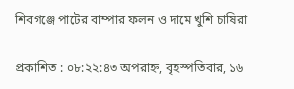শিবগঞ্জে পাটের বাম্পার ফলন ও দামে খুশি চাষিরা

প্রকাশিত : ০৮:২২:৪৩ অপরাহ্ন, বৃহস্পতিবার, ১৬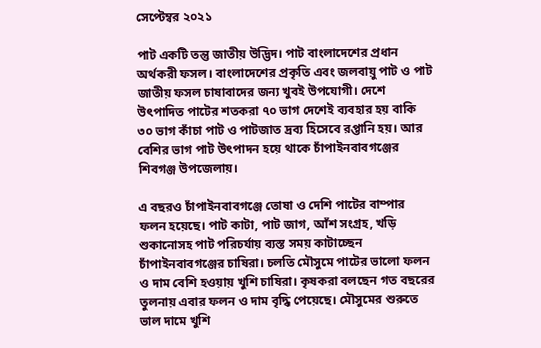সেপ্টেম্বর ২০২১

পাট একটি তন্তু জাতীয় উদ্ভিদ। পাট বাংলাদেশের প্রধান অর্থকরী ফসল। বাংলাদেশের প্রকৃতি এবং জলবায়ু পাট ও পাট জাতীয় ফসল চাষাবাদের জন্য খুবই উপযোগী। দেশে উৎপাদিত পাটের শতকরা ৭০ ভাগ দেশেই ব্যবহার হয় বাকি ৩০ ভাগ কাঁচা পাট ও পাটজাত দ্রব্য হিসেবে রপ্তানি হয়। আর বেশির ভাগ পাট উৎপাদন হয়ে থাকে চাঁপাইনবাবগঞ্জের শিবগঞ্জ উপজেলায়।

এ বছরও চাঁপাইনবাবগঞ্জে তোষা ও দেশি পাটের বাম্পার ফলন হয়েছে। পাট কাটা, পাট জাগ, আঁশ সংগ্রহ, খড়ি শুকানোসহ পাট পরিচর্যায় ব্যস্ত সময় কাটাচ্ছেন চাঁপাইনবাবগঞ্জের চাষিরা। চলতি মৌসুমে পাটের ভালো ফলন ও দাম বেশি হওয়ায় খুশি চাষিরা। কৃষকরা বলছেন গত বছরের তুলনায় এবার ফলন ও দাম বৃদ্ধি পেয়েছে। মৌসুমের শুরুতে ভাল দামে খুশি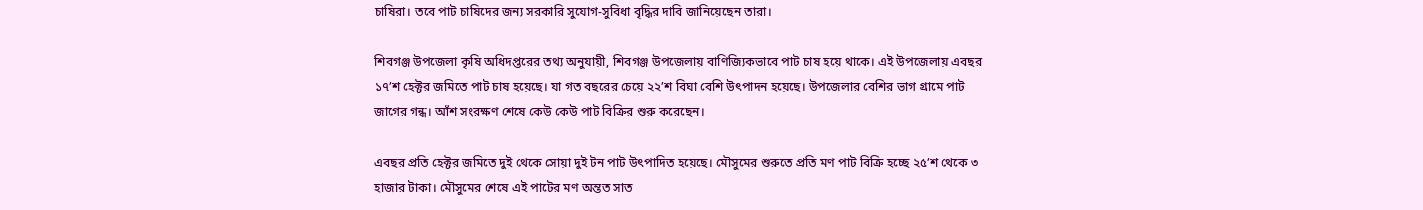চাষিরা। তবে পাট চাষিদের জন্য সরকারি সুযোগ-সুবিধা বৃদ্ধির দাবি জানিয়েছেন তারা।

শিবগঞ্জ উপজেলা কৃষি অধিদপ্তরের তথ্য অনুযায়ী, শিবগঞ্জ উপজেলায় বাণিজ্যিকভাবে পাট চাষ হয়ে থাকে। এই উপজেলায় এবছর ১৭’শ হেক্টর জমিতে পাট চাষ হয়েছে। যা গত বছরের চেয়ে ২২’শ বিঘা বেশি উৎপাদন হয়েছে। উপজেলার বেশির ভাগ গ্রামে পাট জাগের গন্ধ। আঁশ সংরক্ষণ শেষে কেউ কেউ পাট বিক্রির শুরু করেছেন।

এবছর প্রতি হেক্টর জমিতে দুই থেকে সোয়া দুই টন পাট উৎপাদিত হয়েছে। মৌসুমের শুরুতে প্রতি মণ পাট বিক্রি হচ্ছে ২৫’শ থেকে ৩ হাজার টাকা। মৌসুমের শেষে এই পাটের মণ অন্তত সাত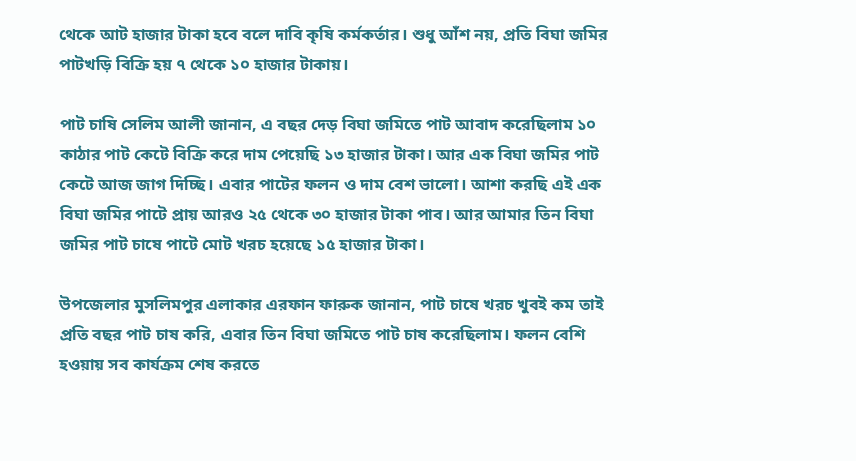থেকে আট হাজার টাকা হবে বলে দাবি কৃষি কর্মকর্তার। শুধু আঁশ নয়, প্রতি বিঘা জমির পাটখড়ি বিক্রি হয় ৭ থেকে ১০ হাজার টাকায়।

পাট চাষি সেলিম আলী জানান, এ বছর দেড় বিঘা জমিতে পাট আবাদ করেছিলাম ১০ কাঠার পাট কেটে বিক্রি করে দাম পেয়েছি ১৩ হাজার টাকা। আর এক বিঘা জমির পাট কেটে আজ জাগ দিচ্ছি। এবার পাটের ফলন ও দাম বেশ ভালো। আশা করছি এই এক বিঘা জমির পাটে প্রায় আরও ২৫ থেকে ৩০ হাজার টাকা পাব। আর আমার তিন বিঘা জমির পাট চাষে পাটে মোট খরচ হয়েছে ১৫ হাজার টাকা।

উপজেলার মুসলিমপুর এলাকার এরফান ফারুক জানান, পাট চাষে খরচ খুবই কম তাই প্রতি বছর পাট চাষ করি, এবার তিন বিঘা জমিতে পাট চাষ করেছিলাম। ফলন বেশি হওয়ায় সব কার্যক্রম শেষ করতে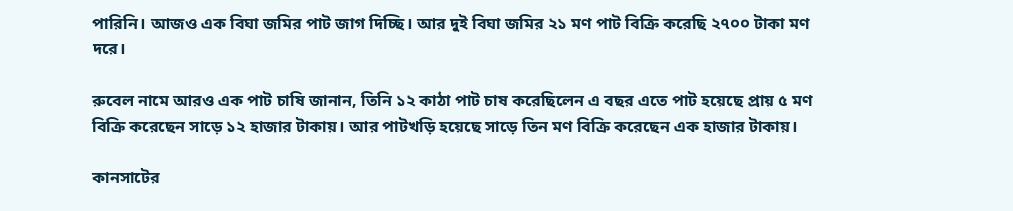পারিনি। আজও এক বিঘা জমির পাট জাগ দিচ্ছি। আর দুই বিঘা জমির ২১ মণ পাট বিক্রি করেছি ২৭০০ টাকা মণ দরে।

রুবেল নামে আরও এক পাট চাষি জানান, তিনি ১২ কাঠা পাট চাষ করেছিলেন এ বছর এতে পাট হয়েছে প্রায় ৫ মণ বিক্রি করেছেন সাড়ে ১২ হাজার টাকায়। আর পাটখড়ি হয়েছে সাড়ে তিন মণ বিক্রি করেছেন এক হাজার টাকায়।

কানসাটের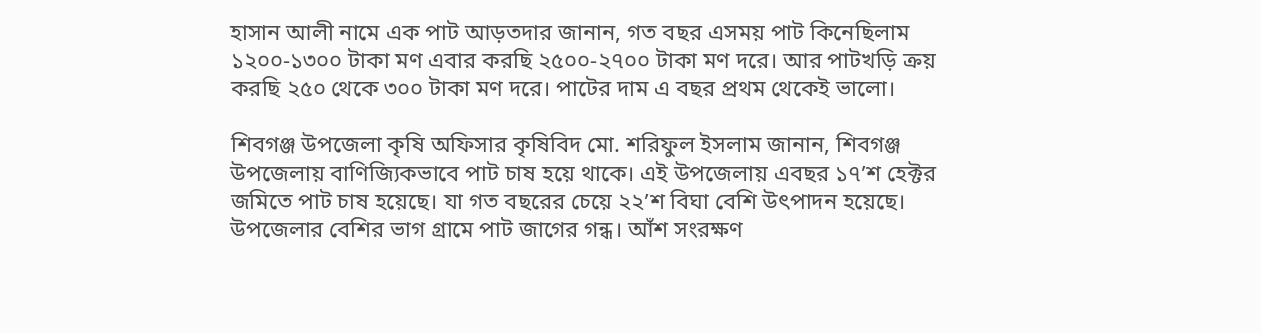হাসান আলী নামে এক পাট আড়তদার জানান, গত বছর এসময় পাট কিনেছিলাম ১২০০-১৩০০ টাকা মণ এবার করছি ২৫০০-২৭০০ টাকা মণ দরে। আর পাটখড়ি ক্রয় করছি ২৫০ থেকে ৩০০ টাকা মণ দরে। পাটের দাম এ বছর প্রথম থেকেই ভালো।

শিবগঞ্জ উপজেলা কৃষি অফিসার কৃষিবিদ মো. শরিফুল ইসলাম জানান, শিবগঞ্জ উপজেলায় বাণিজ্যিকভাবে পাট চাষ হয়ে থাকে। এই উপজেলায় এবছর ১৭’শ হেক্টর জমিতে পাট চাষ হয়েছে। যা গত বছরের চেয়ে ২২’শ বিঘা বেশি উৎপাদন হয়েছে। উপজেলার বেশির ভাগ গ্রামে পাট জাগের গন্ধ। আঁশ সংরক্ষণ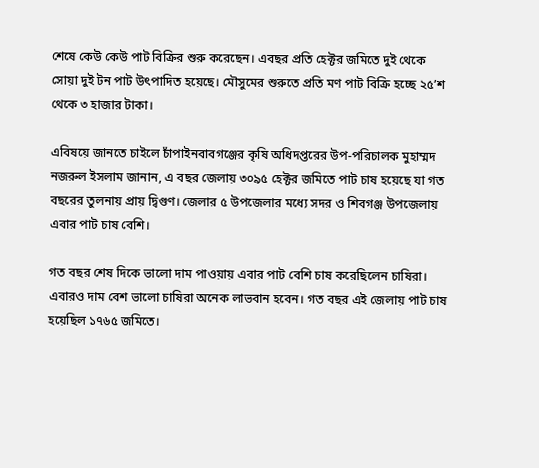শেষে কেউ কেউ পাট বিক্রির শুরু করেছেন। এবছর প্রতি হেক্টর জমিতে দুই থেকে সোয়া দুই টন পাট উৎপাদিত হয়েছে। মৌসুমের শুরুতে প্রতি মণ পাট বিক্রি হচ্ছে ২৫’শ থেকে ৩ হাজার টাকা।

এবিষয়ে জানতে চাইলে চাঁপাইনবাবগঞ্জের কৃষি অধিদপ্তরের উপ-পরিচালক মুহাম্মদ নজরুল ইসলাম জানান, এ বছর জেলায় ৩০৯৫ হেক্টর জমিতে পাট চাষ হয়েছে যা গত বছরের তুলনায় প্রায় দ্বিগুণ। জেলার ৫ উপজেলার মধ্যে সদর ও শিবগঞ্জ উপজেলায় এবার পাট চাষ বেশি।

গত বছর শেষ দিকে ভালো দাম পাওয়ায় এবার পাট বেশি চাষ করেছিলেন চাষিরা। এবারও দাম বেশ ভালো চাষিরা অনেক লাভবান হবেন। গত বছর এই জেলায় পাট চাষ হয়েছিল ১৭৬৫ জমিতে।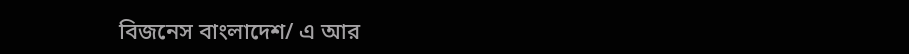বিজনেস বাংলাদেশ/ এ আর